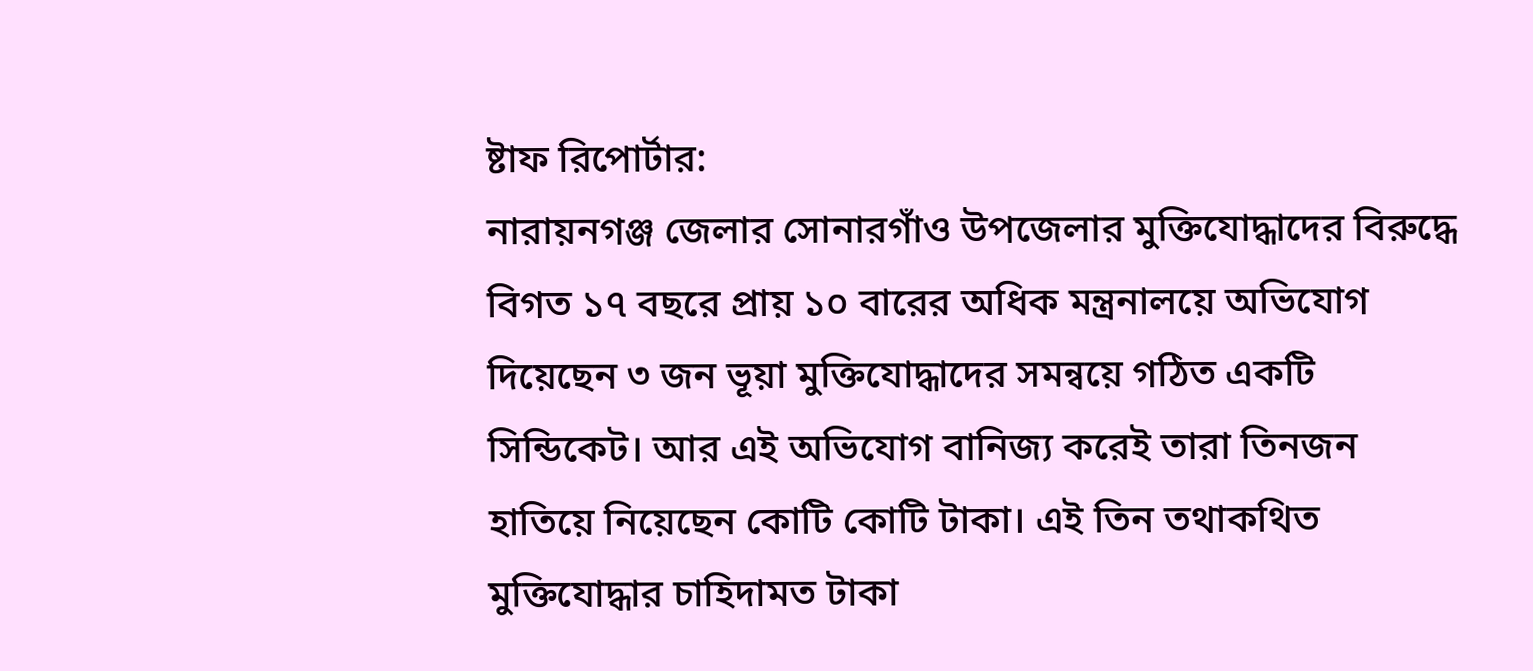ষ্টাফ রিপোর্টার:
নারায়নগঞ্জ জেলার সোনারগাঁও উপজেলার মুক্তিযোদ্ধাদের বিরুদ্ধে বিগত ১৭ বছরে প্রায় ১০ বারের অধিক মন্ত্রনালয়ে অভিযোগ দিয়েছেন ৩ জন ভূয়া মুক্তিযোদ্ধাদের সমন্বয়ে গঠিত একটি সিন্ডিকেট। আর এই অভিযোগ বানিজ্য করেই তারা তিনজন হাতিয়ে নিয়েছেন কোটি কোটি টাকা। এই তিন তথাকথিত মুক্তিযোদ্ধার চাহিদামত টাকা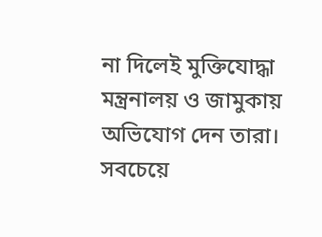না দিলেই মুক্তিযোদ্ধা মন্ত্রনালয় ও জামুকায় অভিযোগ দেন তারা।
সবচেয়ে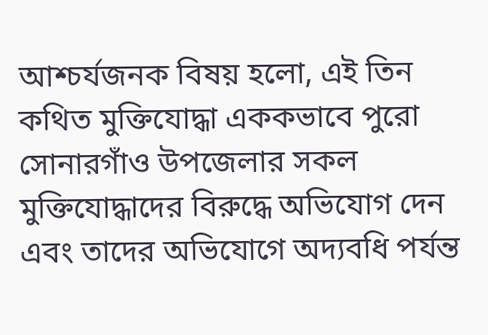আশ্চর্যজনক বিষয় হলো, এই তিন কথিত মুক্তিযোদ্ধা এককভাবে পুরো সোনারগাঁও উপজেলার সকল মুক্তিযোদ্ধাদের বিরুদ্ধে অভিযোগ দেন এবং তাদের অভিযোগে অদ্যবধি পর্যন্ত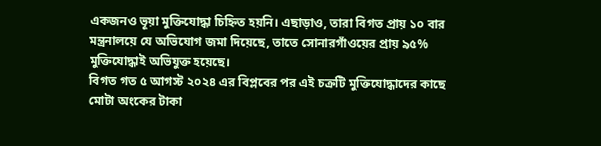একজনও ভূয়া মুক্তিযোদ্ধা চিহ্নিত হয়নি। এছাড়াও, তারা বিগত প্রায় ১০ বার মন্ত্রনালয়ে যে অভিযোগ জমা দিয়েছে, তাতে সোনারগাঁওয়ের প্রায় ৯৫% মুক্তিযোদ্ধাই অভিযুক্ত হয়েছে।
বিগত গত ৫ আগস্ট ২০২৪ এর বিপ্লবের পর এই চক্রটি মুক্তিযোদ্ধাদের কাছে মোটা অংকের টাকা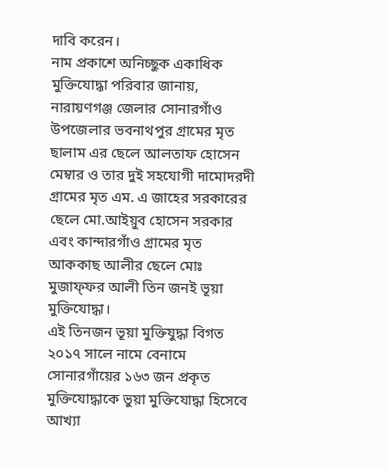দাবি করেন।
নাম প্রকাশে অনিচ্ছুক একাধিক মুক্তিযোদ্ধা পরিবার জানায়, নারায়ণগঞ্জ জেলার সোনারগাঁও উপজেলার ভবনাথপুর গ্রামের মৃত ছালাম এর ছেলে আলতাফ হোসেন মেম্বার ও তার দুই সহযোগী দামোদরদী গ্রামের মৃত এম. এ জাহের সরকারের ছেলে মো.আইয়ুব হোসেন সরকার এবং কান্দারগাঁও গ্রামের মৃত আককাছ আলীর ছেলে মোঃ মুজাফ্ফর আলী তিন জনই ভূয়া মুক্তিযোদ্ধা।
এই তিনজন ভূয়া মুক্তিযুদ্ধা বিগত ২০১৭ সালে নামে বেনামে সোনারগাঁয়ের ১৬৩ জন প্রকৃত মুক্তিযোদ্ধাকে ভুয়া মুক্তিযোদ্ধা হিসেবে আখ্যা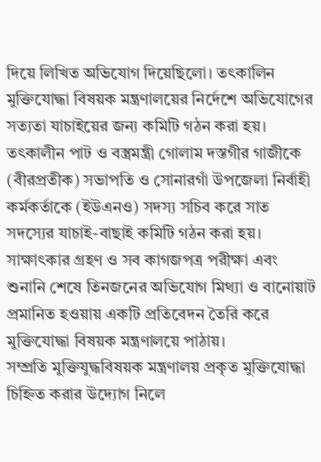দিয়ে লিখিত অভিযোগ দিয়েছিলো। তৎকালিন মুক্তিযোদ্ধা বিষয়ক মন্ত্রণালয়ের নির্দেশে অভিযোগের সত্যতা যাচাইয়ের জন্য কমিটি গঠন করা হয়। তৎকালীন পাট ও বস্ত্রমন্ত্রী গোলাম দস্তগীর গাজীকে (বীরপ্রতীক) সভাপতি ও সোনারগাঁ উপজেলা নির্বাহী কর্মকর্তাকে (ইউএনও) সদস্য সচিব করে সাত সদস্যের যাচাই-বাছাই কমিটি গঠন করা হয়। সাক্ষাৎকার গ্রহণ ও সব কাগজপত্র পরীক্ষা এবং শুনানি শেষে তিনজনের অভিযোগ মিথ্যা ও বানোয়াট প্রমানিত হওয়ায় একটি প্রতিবেদন তৈরি করে মুক্তিযোদ্ধা বিষয়ক মন্ত্রণালয়ে পাঠায়।
সম্প্রতি মুক্তিযুদ্ধবিষয়ক মন্ত্রণালয় প্রকৃত মুক্তিযোদ্ধা চিহ্নিত করার উদ্যোগ নিলে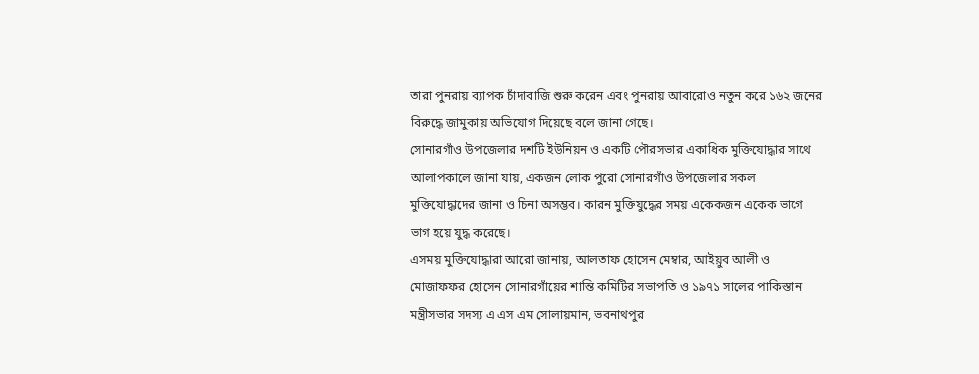তারা পুনরায় ব্যাপক চাঁদাবাজি শুরু করেন এবং পুনরায় আবারোও নতুন করে ১৬২ জনের বিরুদ্ধে জামুকায় অভিযোগ দিয়েছে বলে জানা গেছে।
সোনারগাঁও উপজেলার দশটি ইউনিয়ন ও একটি পৌরসভার একাধিক মুক্তিযোদ্ধার সাথে আলাপকালে জানা যায়, একজন লোক পুরো সোনারগাঁও উপজেলার সকল মুক্তিযোদ্ধাদের জানা ও চিনা অসম্ভব। কারন মুক্তিযুদ্ধের সময় একেকজন একেক ভাগে ভাগ হয়ে যুদ্ধ করেছে।
এসময় মুক্তিযোদ্ধারা আরো জানায়, আলতাফ হোসেন মেম্বার, আইয়ুব আলী ও মোজাফফর হোসেন সোনারগাঁয়ের শান্তি কমিটির সভাপতি ও ১৯৭১ সালের পাকিস্তান মন্ত্রীসভার সদস্য এ এস এম সোলায়মান, ভবনাথপুর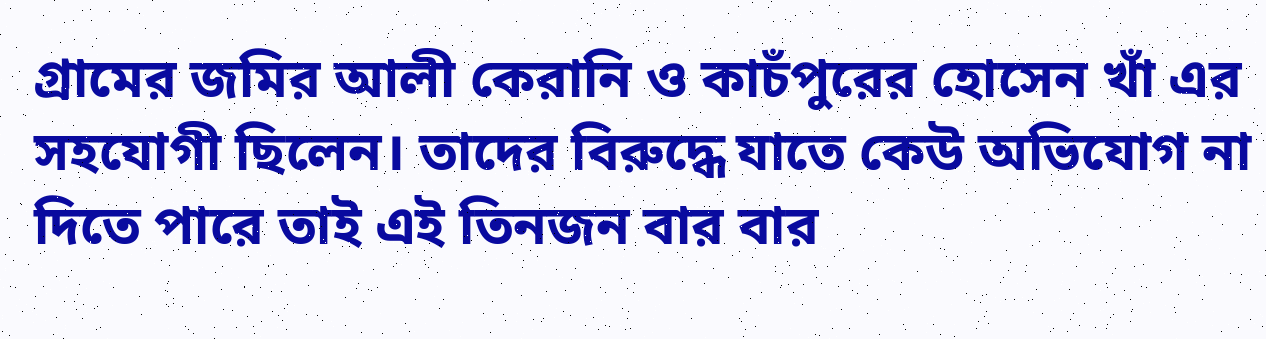গ্রামের জমির আলী কেরানি ও কাচঁপুরের হোসেন খাঁ এর সহযোগী ছিলেন। তাদের বিরুদ্ধে যাতে কেউ অভিযোগ না দিতে পারে তাই এই তিনজন বার বার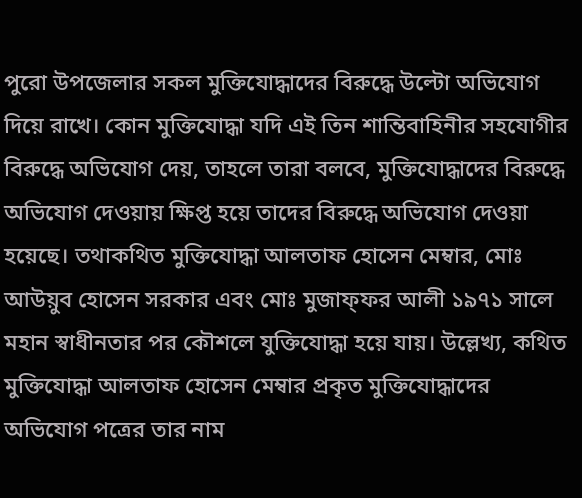পুরো উপজেলার সকল মুক্তিযোদ্ধাদের বিরুদ্ধে উল্টো অভিযোগ দিয়ে রাখে। কোন মুক্তিযোদ্ধা যদি এই তিন শান্তিবাহিনীর সহযোগীর বিরুদ্ধে অভিযোগ দেয়, তাহলে তারা বলবে, মুক্তিযোদ্ধাদের বিরুদ্ধে অভিযোগ দেওয়ায় ক্ষিপ্ত হয়ে তাদের বিরুদ্ধে অভিযোগ দেওয়া হয়েছে। তথাকথিত মুক্তিযোদ্ধা আলতাফ হোসেন মেম্বার, মোঃ আউয়ুব হোসেন সরকার এবং মোঃ মুজাফ্ফর আলী ১৯৭১ সালে মহান স্বাধীনতার পর কৌশলে যুক্তিযোদ্ধা হয়ে যায়। উল্লেখ্য, কথিত মুক্তিযোদ্ধা আলতাফ হোসেন মেম্বার প্রকৃত মুক্তিযোদ্ধাদের অভিযোগ পত্রের তার নাম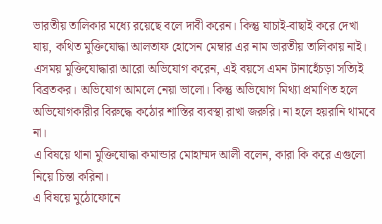ভারতীয় তালিকার মধ্যে রয়েছে বলে দাবী করেন। কিন্তু যাচাই-বাছাই করে দেখা যায়, কথিত মুক্তিযোদ্ধা আলতাফ হোসেন মেম্বার এর নাম ভারতীয় তালিকায় নাই।
এসময় মুক্তিযোদ্ধারা আরো অভিযোগ করেন, এই বয়সে এমন টানাহেঁচড়া সত্যিই বিব্রতকর। অভিযোগ আমলে নেয়া ভালো। কিন্তু অভিযোগ মিথ্যা প্রমাণিত হলে অভিযোগকারীর বিরুদ্ধে কঠোর শাস্তির ব্যবস্থা রাখা জরুরি। না হলে হয়রানি থামবে না।
এ বিষয়ে থানা মুক্তিযোদ্ধা কমান্ডার মোহাম্মদ আলী বলেন, কারা কি করে এগুলো নিয়ে চিন্তা করিনা।
এ বিষয়ে মুঠোফোনে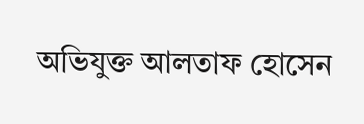অভিযুক্ত আলতাফ হোসেন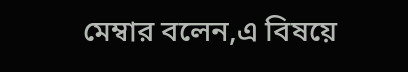মেম্বার বলেন,এ বিষয়ে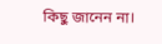কিছু জানেন না।